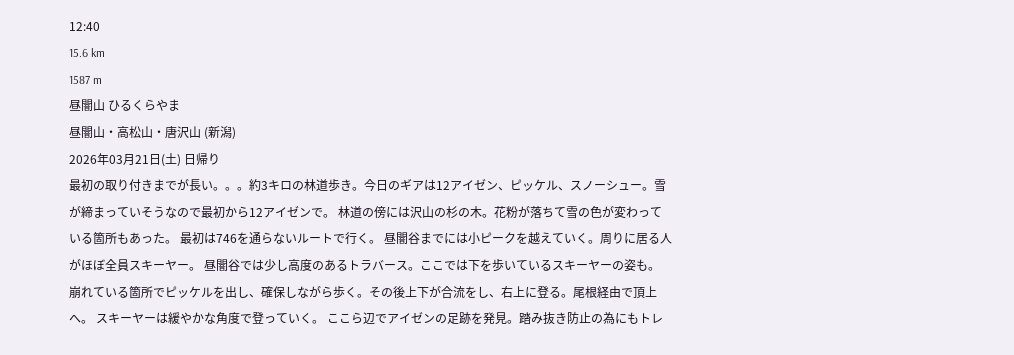12:40
15.6 km
1587 m
昼闇山 ひるくらやま
昼闇山・高松山・唐沢山 (新潟)
2026年03月21日(土) 日帰り
最初の取り付きまでが長い。。。約3キロの林道歩き。今日のギアは12アイゼン、ピッケル、スノーシュー。雪が締まっていそうなので最初から12アイゼンで。 林道の傍には沢山の杉の木。花粉が落ちて雪の色が変わっている箇所もあった。 最初は746を通らないルートで行く。 昼闇谷までには小ピークを越えていく。周りに居る人がほぼ全員スキーヤー。 昼闇谷では少し高度のあるトラバース。ここでは下を歩いているスキーヤーの姿も。 崩れている箇所でピッケルを出し、確保しながら歩く。その後上下が合流をし、右上に登る。尾根経由で頂上へ。 スキーヤーは緩やかな角度で登っていく。 ここら辺でアイゼンの足跡を発見。踏み抜き防止の為にもトレ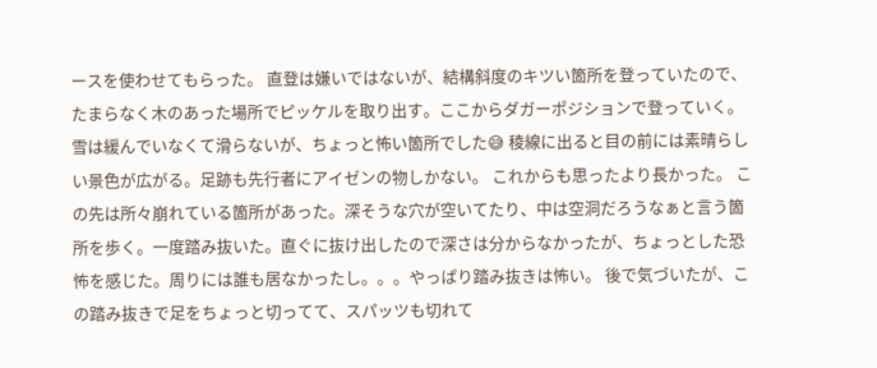ースを使わせてもらった。 直登は嫌いではないが、結構斜度のキツい箇所を登っていたので、たまらなく木のあった場所でピッケルを取り出す。ここからダガーポジションで登っていく。雪は緩んでいなくて滑らないが、ちょっと怖い箇所でした😅 稜線に出ると目の前には素晴らしい景色が広がる。足跡も先行者にアイゼンの物しかない。 これからも思ったより長かった。 この先は所々崩れている箇所があった。深そうな穴が空いてたり、中は空洞だろうなぁと言う箇所を歩く。一度踏み抜いた。直ぐに抜け出したので深さは分からなかったが、ちょっとした恐怖を感じた。周りには誰も居なかったし。。。やっぱり踏み抜きは怖い。 後で気づいたが、この踏み抜きで足をちょっと切ってて、スパッツも切れて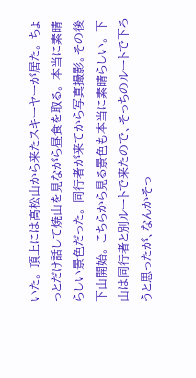いた。 頂上には高松山から来たスキーヤーが居た。 ちょっとだけ話して焼山を見ながら昼食を取る。 本当に素晴らしい景色だった。 同行者が来てから写真撮影。その後下山開始。 こちらから見る景色も本当に素晴らしい。 下山は同行者と別ルートで来たので、そっちのルートで下ろうと思ったが、なんかそっ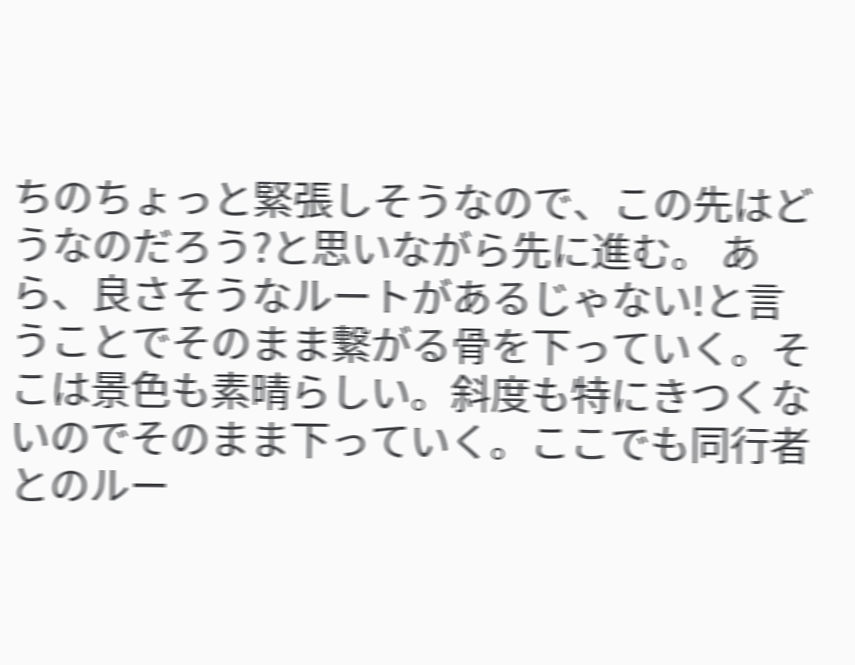ちのちょっと緊張しそうなので、この先はどうなのだろう?と思いながら先に進む。 あら、良さそうなルートがあるじゃない!と言うことでそのまま繋がる骨を下っていく。そこは景色も素晴らしい。斜度も特にきつくないのでそのまま下っていく。ここでも同行者とのルー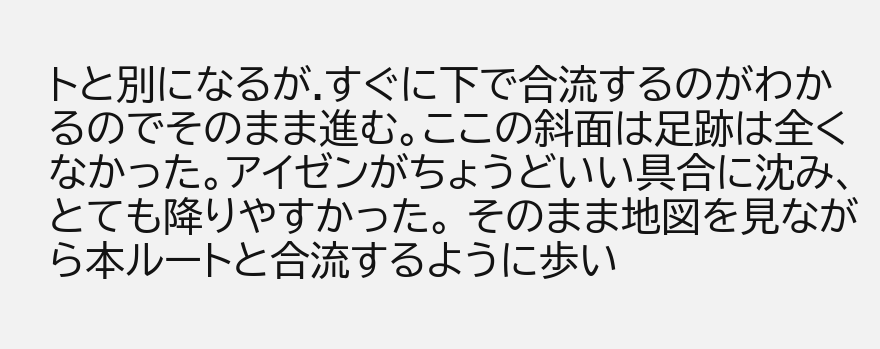トと別になるが.すぐに下で合流するのがわかるのでそのまま進む。ここの斜面は足跡は全くなかった。アイゼンがちょうどいい具合に沈み、とても降りやすかった。 そのまま地図を見ながら本ルートと合流するように歩い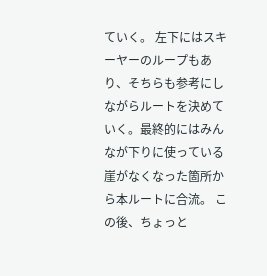ていく。 左下にはスキーヤーのループもあり、そちらも参考にしながらルートを決めていく。最終的にはみんなが下りに使っている崖がなくなった箇所から本ルートに合流。 この後、ちょっと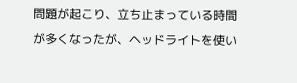問題が起こり、立ち止まっている時間が多くなったが、ヘッドライトを使い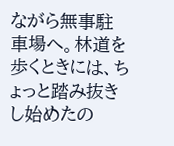ながら無事駐車場へ。林道を歩くときには、ちょっと踏み抜きし始めたの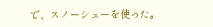で、スノーシューを使った。